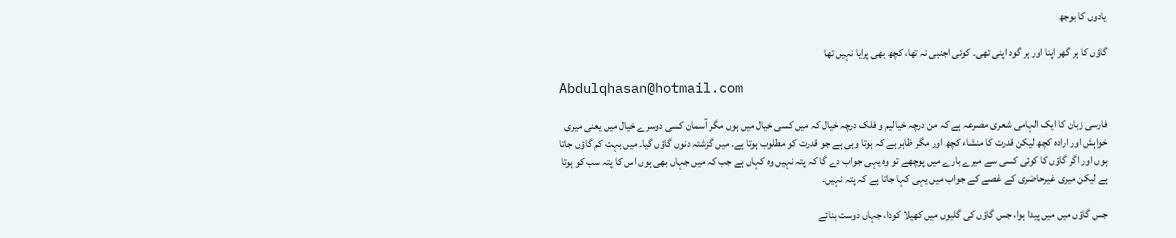یادوں کا بوجھ

گاؤں کا ہر گھر اپنا اور ہر گود اپنی تھی۔ کوئی اجنبی نہ تھا، کچھ بھی پرایا نہیں تھا

Abdulqhasan@hotmail.com

فارسی زبان کا ایک الہامی شعری مصرعہ ہے کہ من درچہ خیالیم و فلک درچہ خیال کہ میں کسی خیال میں ہوں مگر آسمان کسی دوسرے خیال میں یعنی میری خواہش اور ارادہ کچھ لیکن قدرت کا منشاء کچھ اور مگر ظاہر ہے کہ ہوتا وہی ہے جو قدرت کو مطلوب ہوتا ہے۔ میں گزشتہ دنوں گاؤں گیا۔ میں بہت کم گاؤں جاتا ہوں اور اگر گاؤں کا کوئی کسی سے میرے بارے میں پوچھے تو وہ یہی جواب دے گا کہ پتہ نہیں وہ کہاں ہے جب کہ میں جہاں بھی ہوں اس کا پتہ سب کو ہوتا ہے لیکن میری غیرحاضری کے غصے کے جواب میں یہی کہا جاتا ہے کہ پتہ نہیں۔

جس گاؤں میں میں پیدا ہوا، جس گاؤں کی گلیوں میں کھیلا کودا، جہاں دوست بنائے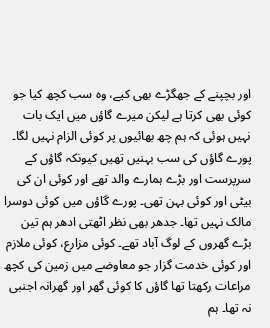اور بچپنے کے جھگڑے بھی کیے، وہ سب کچھ کیا جو کوئی بھی کرتا ہے لیکن میرے گاؤں میں ایک بات نہیں ہوئی کہ ہم چھ بھائیوں پر کوئی الزام نہیں لگا۔ پورے گاؤں کی سب بہنیں تھیں کیونکہ گاؤں کے سرپرست اور بڑے ہمارے والد تھے اور کوئی ان کی بیٹی اور کوئی بہن تھی۔ پورے گاؤں میں کوئی دوسرا مالک نہیں تھا۔ جدھر بھی نظر اٹھتی ادھر ہم تین بڑے گھروں کے لوگ آباد تھے۔ کوئی مزارع، کوئی ملازم اور کوئی خدمت گزار جو معاوضے میں زمین کی کچھ مراعات رکھتا تھا گاؤں کا کوئی گھر اور گھرانہ اجنبی نہ تھا۔ ہم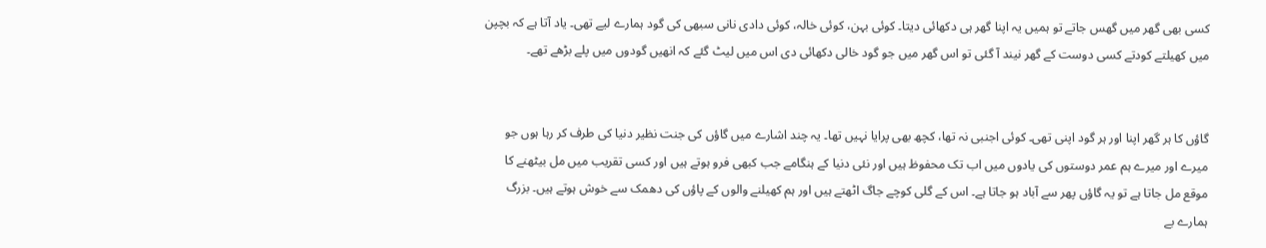کسی بھی گھر میں گھس جاتے تو ہمیں یہ اپنا گھر ہی دکھائی دیتا۔ کوئی بہن، کوئی خالہ، کوئی دادی نانی سبھی کی گود ہمارے لیے تھی۔ یاد آتا ہے کہ بچپن میں کھیلتے کودتے کسی دوست کے گھر نیند آ گئی تو اس گھر میں جو گود خالی دکھائی دی اس میں لیٹ گئے کہ انھیں گودوں میں پلے بڑھے تھے۔


گاؤں کا ہر گھر اپنا اور ہر گود اپنی تھی۔ کوئی اجنبی نہ تھا، کچھ بھی پرایا نہیں تھا۔ یہ چند اشارے میں گاؤں کی جنت نظیر دنیا کی طرف کر رہا ہوں جو میرے اور میرے ہم عمر دوستوں کی یادوں میں اب تک محفوظ ہیں اور نئی دنیا کے ہنگامے جب کبھی فرو ہوتے ہیں اور کسی تقریب میں مل بیٹھنے کا موقع مل جاتا ہے تو یہ گاؤں پھر سے آباد ہو جاتا ہے۔ اس کے گلی کوچے جاگ اٹھتے ہیں اور ہم کھیلنے والوں کے پاؤں کی دھمک سے خوش ہوتے ہیں۔ بزرگ ہمارے بے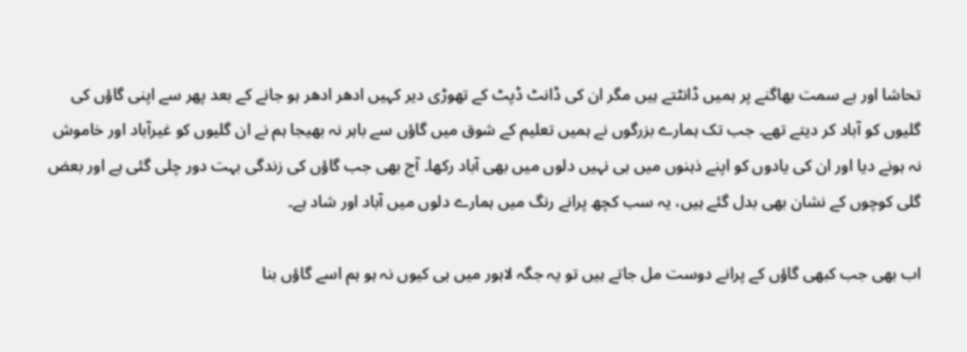تحاشا اور بے سمت بھاگنے پر ہمیں ڈانٹتے ہیں مگر ان کی ڈانٹ ڈپٹ کے تھوڑی دیر کہیں ادھر ادھر ہو جانے کے بعد پھر سے اپنی گاؤں کی گلیوں کو آباد کر دیتے تھے۔ جب تک ہمارے بزرگوں نے ہمیں تعلیم کے شوق میں گاؤں سے باہر نہ بھیجا ہم نے ان گلیوں کو غیرآباد اور خاموش نہ ہونے دیا اور ان کی یادوں کو اپنے ذہنوں میں ہی نہیں دلوں میں بھی آباد رکھا۔ آج بھی جب گاؤں کی زندگی بہت دور چلی گئی ہے اور بعض گلی کوچوں کے نشان بھی بدل گئے ہیں، یہ سب کچھ پرانے رنگ میں ہمارے دلوں میں آباد اور شاد ہے۔

اب بھی جب کبھی گاؤں کے پرانے دوست مل جاتے ہیں تو یہ جگہ لاہور میں ہی کیوں نہ ہو ہم اسے گاؤں بنا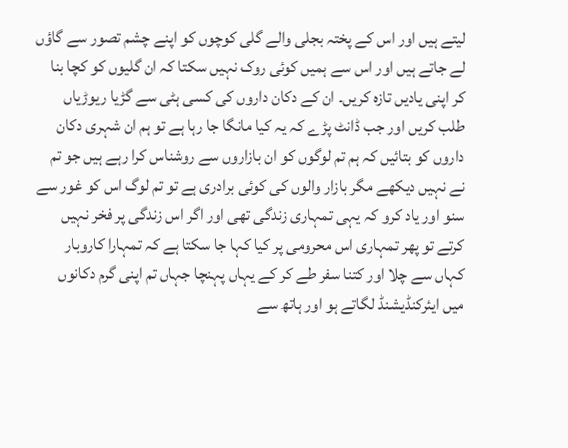لیتے ہیں اور اس کے پختہ بجلی والے گلی کوچوں کو اپنے چشم تصور سے گاؤں لے جاتے ہیں اور اس سے ہمیں کوئی روک نہیں سکتا کہ ان گلیوں کو کچا بنا کر اپنی یادیں تازہ کریں۔ ان کے دکان داروں کی کسی ہٹی سے گڑیا ریوڑیاں طلب کریں اور جب ڈانٹ پڑے کہ یہ کیا مانگا جا رہا ہے تو ہم ان شہری دکان داروں کو بتائیں کہ ہم تم لوگوں کو ان بازاروں سے روشناس کرا رہے ہیں جو تم نے نہیں دیکھے مگر بازار والوں کی کوئی برادری ہے تو تم لوگ اس کو غور سے سنو اور یاد کرو کہ یہی تمہاری زندگی تھی اور اگر اس زندگی پر فخر نہیں کرتے تو پھر تمہاری اس محرومی پر کیا کہا جا سکتا ہے کہ تمہارا کاروبار کہاں سے چلا اور کتنا سفر طے کر کے یہاں پہنچا جہاں تم اپنی گرم دکانوں میں ایئرکنڈیشنڈ لگاتے ہو اور ہاتھ سے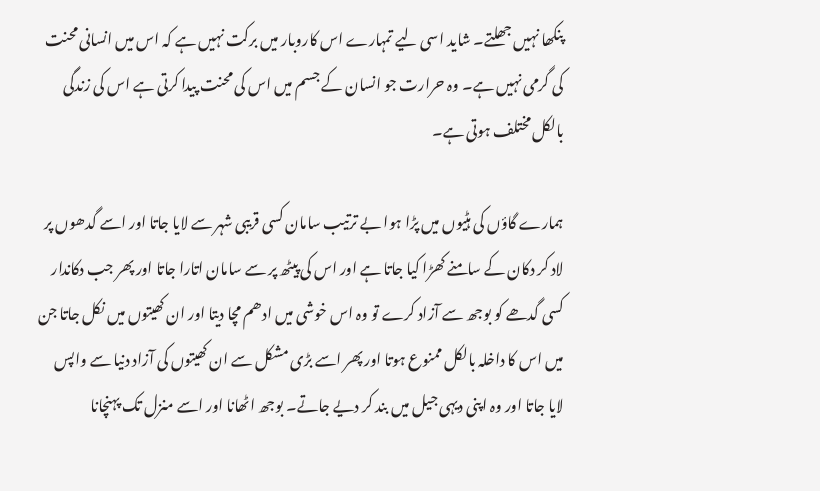پنکھا نہیں جھلتے۔ شاید اسی لیے تمہارے اس کاروبار میں برکت نہیں ہے کہ اس میں انسانی محنت کی گرمی نہیں ہے۔ وہ حرارت جو انسان کے جسم میں اس کی محنت پیدا کرتی ہے اس کی زندگی بالکل مختلف ہوتی ہے۔

ہمارے گاؤں کی ہٹیوں میں پڑا ہوا بے ترتیب سامان کسی قریبی شہر سے لایا جاتا اور اسے گدھوں پر لاد کر دکان کے سامنے کھڑا کیا جاتا ہے اور اس کی پیٹھ پر سے سامان اتارا جاتا اور پھر جب دکاندار کسی گدھے کو بوجھ سے آزاد کرے تو وہ اس خوشی میں ادھم مچا دیتا اور ان کھیتوں میں نکل جاتا جن میں اس کا داخلہ بالکل ممنوع ہوتا اور پھر اسے بڑی مشکل سے ان کھیتوں کی آزاد دنیا سے واپس لایا جاتا اور وہ اپنی دیہی جیل میں بند کر دیے جاتے۔ بوجھ اٹھانا اور اسے منزل تک پہنچانا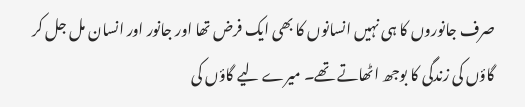صرف جانوروں کا ہی نہیں انسانوں کا بھی ایک فرض تھا اور جانور اور انسان مل جل کر گاؤں کی زندگی کا بوجھ اٹھاتے تھے۔ میرے لیے گاؤں کی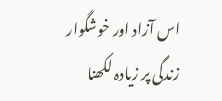اس آزاد اور خوشگوار زندگی پر زیادہ لکھنا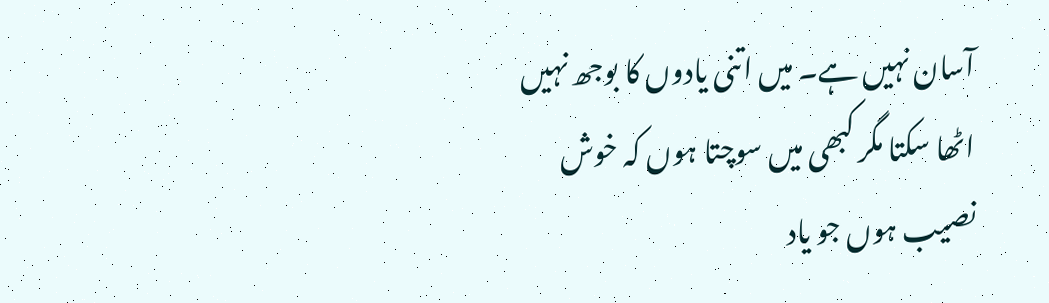آسان نہیں ہے۔ میں اتنی یادوں کا بوجھ نہیں اٹھا سکتا مگر کبھی میں سوچتا ہوں کہ خوش نصیب ہوں جو یاد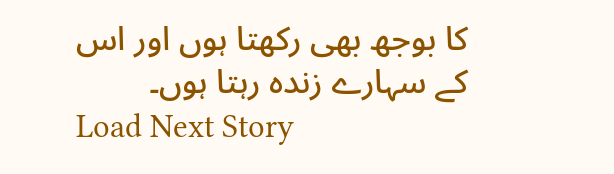کا بوجھ بھی رکھتا ہوں اور اس کے سہارے زندہ رہتا ہوں۔
Load Next Story